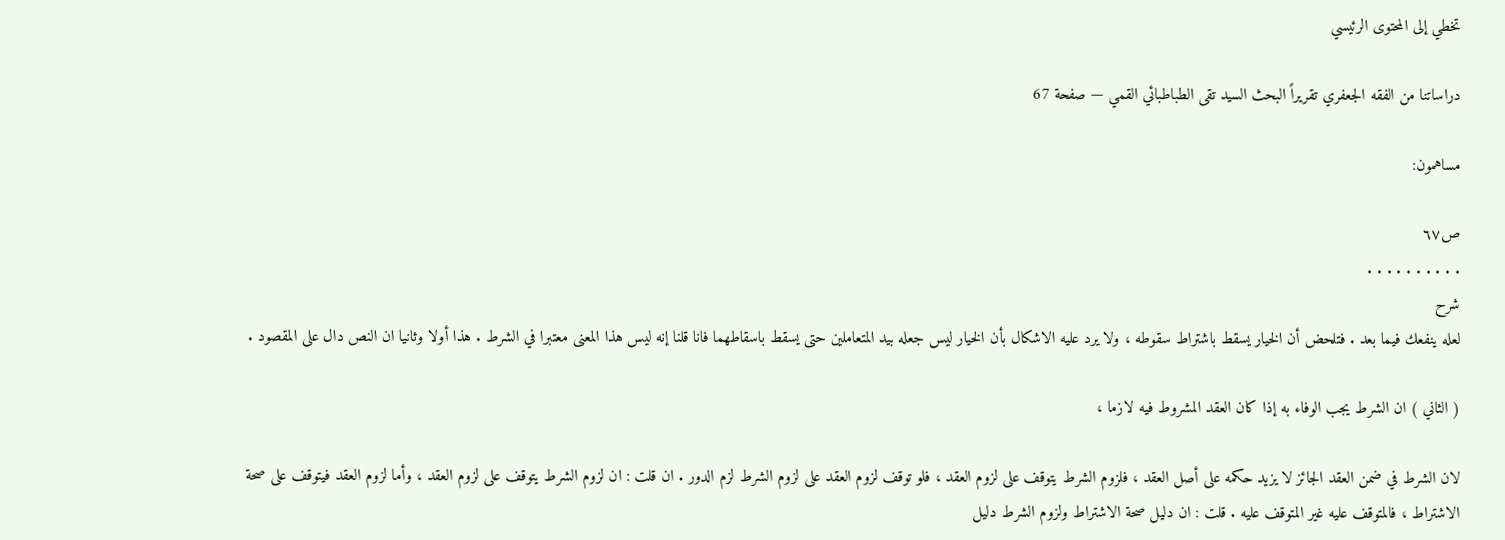تخطي إلى المحتوى الرئيسي

دراساتنا من الفقه الجعفري تقريراً البحث السيد تقى الطباطبائي القمي — صفحة 67

مساهمون:

ص٦٧
. . . . . . . . . .
شرح
لعله ينفعك فيما بعد . فتلحض أن الخيار يسقط باشتراط سقوطه ، ولا يرد عليه الاشكال بأن الخيار ليس جعله بيد المتعاملين حتى يسقط باسقاطهما فانا قلنا إنه ليس هذا المعنى معتبرا في الشرط . هذا أولا وثانيا ان النص دال على المقصود .

( الثاني ) ان الشرط يجب الوفاء به إذا كان العقد المشروط فيه لازما ،

لان الشرط في ضمن العقد الجائز لا يزيد حكمه على أصل العقد ، فلزوم الشرط يتوقف على لزوم العقد ، فلو توقف لزوم العقد على لزوم الشرط لزم الدور . ان قلت : ان لزوم الشرط يتوقف على لزوم العقد ، وأما لزوم العقد فيتوقف على صحة الاشتراط ، فالمتوقف عليه غير المتوقف عليه . قلت : ان دليل صحة الاشتراط ولزوم الشرط دليل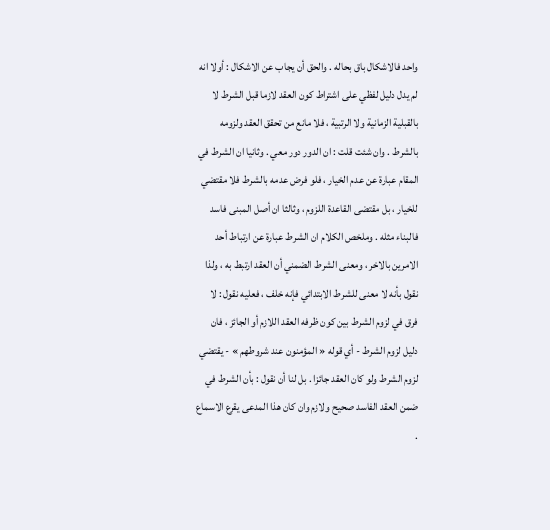واحد فالاشكال باق بحاله . والحق أن يجاب عن الاشكال : أولا انه لم يدل دليل لفظي على اشتراط كون العقد لازما قبل الشرط لا بالقبلية الزمانية ولا الرتبية ، فلا مانع من تحقق العقد ولزومه بالشرط . وان شئت قلت : ان الدور دور معي . وثانيا ان الشرط في المقام عبارة عن عدم الخيار ، فلو فرض عدمه بالشرط فلا مقتضي للخيار ، بل مقتضى القاعدة اللزوم ، وثالثا ان أصل المبنى فاسد فالبناء مثله . وملخص الكلام ان الشرط عبارة عن ارتباط أحد الامرين بالاخر ، ومعنى الشرط الضمني أن العقد ارتبط به ، ولذا نقول بأنه لا معنى للشرط الابتدائي فإنه خلف ، فعليه نقول : لا فرق في لزوم الشرط بين كون ظرفه العقد اللازم أو الجائز ، فان دليل لزوم الشرط - أي قوله « المؤمنون عند شروطهم » - يقتضي لزوم الشرط ولو كان العقد جائزا . بل لنا أن نقول : بأن الشرط في ضمن العقد الفاسد صحيح ولازم وان كان هذا المدعى يقرع الاسماع .